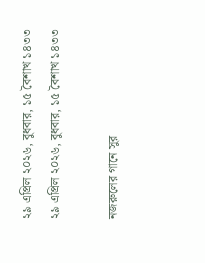২৯ এপ্রিল ২০২৬, বুধবার, ১৫ বৈশাখ ১৪৩৩
২৯ এপ্রিল ২০২৬, বুধবার, ১৫ বৈশাখ ১৪৩৩

নজরুলের গানে সুর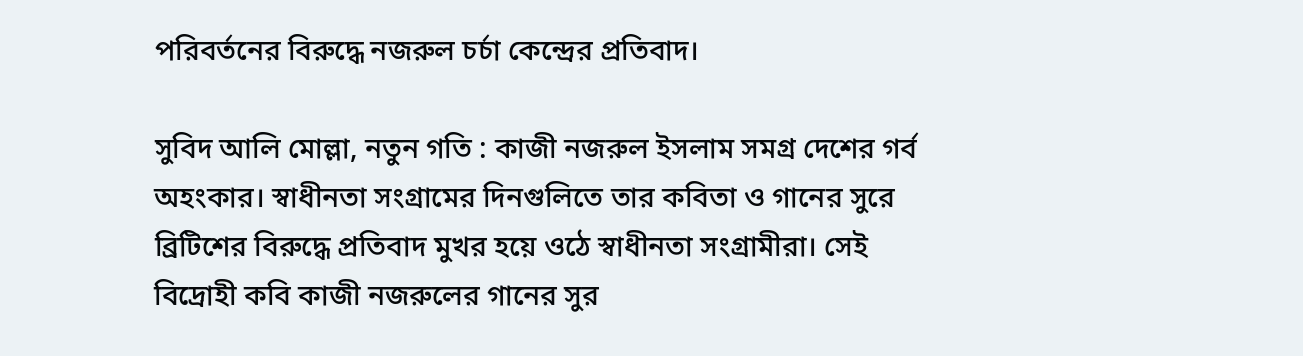পরিবর্তনের বিরুদ্ধে নজরুল চর্চা কেন্দ্রের প্রতিবাদ।

সুবিদ আলি মোল্লা, নতুন গতি : কাজী নজরুল ইসলাম সমগ্র দেশের গর্ব অহংকার। স্বাধীনতা সংগ্রামের দিনগুলিতে তার কবিতা ও গানের সুরে ব্রিটিশের বিরুদ্ধে প্রতিবাদ মুখর হয়ে ওঠে স্বাধীনতা সংগ্রামীরা। সেই বিদ্রোহী কবি কাজী নজরুলের গানের সুর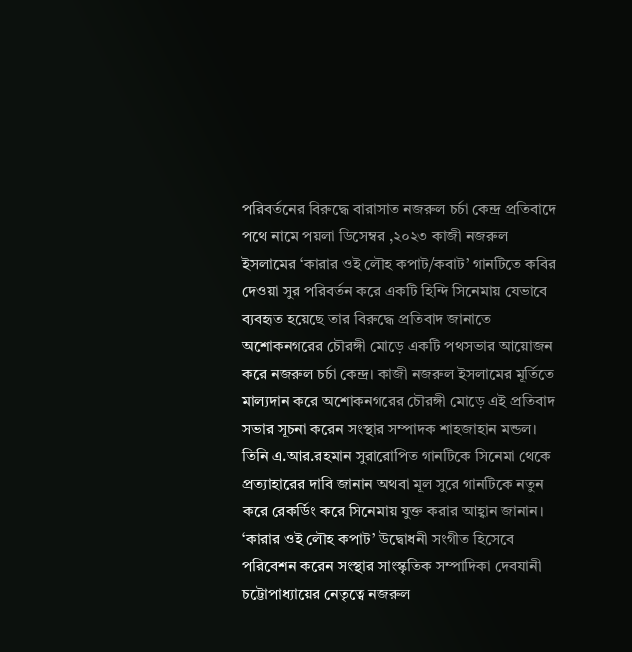পরিবর্তনের বিরুদ্ধে বারাসাত নজরুল চর্চা কেন্দ্র প্রতিবাদে পথে নামে পয়লা ডিসেম্বর ,২০২৩ কাজী নজরুল ইসলামের ‘কারার ওই লৌহ কপাট/কবাট’ গানটিতে কবির দেওয়া সুর পরিবর্তন করে একটি হিন্দি সিনেমায় যেভাবে ব্যবহৃত হয়েছে তার বিরুদ্ধে প্রতিবাদ জানাতে অশোকনগরের চৌরঙ্গী মোড়ে একটি পথসভার আয়োজন করে নজরুল চর্চা কেন্দ্র। কাজী নজরুল ইসলামের মূর্তিতে মাল্যদান করে অশোকনগরের চৌরঙ্গী মোড়ে এই প্রতিবাদ সভার সূচনা করেন সংস্থার সম্পাদক শাহজাহান মন্ডল। তিনি এ.আর.রহমান সুরারোপিত গানটিকে সিনেমা থেকে প্রত্যাহারের দাবি জানান অথবা মূল সুরে গানটিকে নতুন করে রেকর্ডিং করে সিনেমায় যুক্ত করার আহ্বান জানান। ‘কারার ওই লৌহ কপাট’ উদ্বোধনী সংগীত হিসেবে পরিবেশন করেন সংস্থার সাংস্কৃতিক সম্পাদিকা দেবযানী চট্টোপাধ্যায়ের নেতৃত্বে নজরুল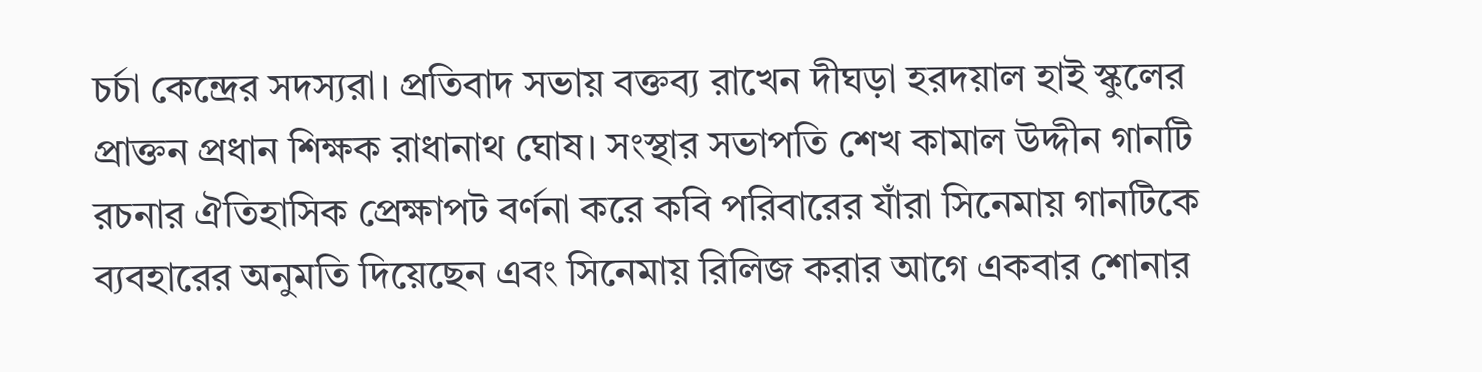চর্চা কেন্দ্রের সদস্যরা। প্রতিবাদ সভায় বক্তব্য রাখেন দীঘড়া হরদয়াল হাই স্কুলের প্রাক্তন প্রধান শিক্ষক রাধানাথ ঘোষ। সংস্থার সভাপতি শেখ কামাল উদ্দীন গানটি রচনার ঐতিহাসিক প্রেক্ষাপট বর্ণনা করে কবি পরিবারের যাঁরা সিনেমায় গানটিকে ব্যবহারের অনুমতি দিয়েছেন এবং সিনেমায় রিলিজ করার আগে একবার শোনার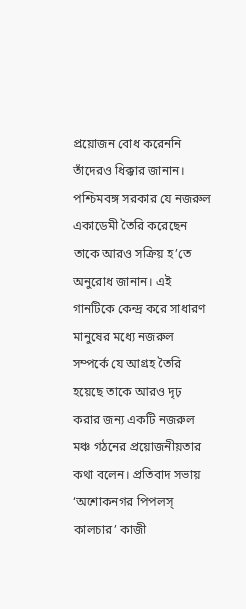প্রয়োজন বোধ করেননি তাঁদেরও ধিক্কার জানান। পশ্চিমবঙ্গ সরকার যে নজরুল একাডেমী তৈরি করেছেন তাকে আরও সক্রিয় হ’তে অনুরোধ জানান। এই গানটিকে কেন্দ্র করে সাধারণ মানুষের মধ্যে নজরুল সম্পর্কে যে আগ্ৰহ তৈরি হয়েছে তাকে আরও দৃঢ় করার জন্য একটি নজরুল মঞ্চ গঠনের প্রয়োজনীয়তার কথা বলেন। প্রতিবাদ সভায় ‘অশোকনগর পিপলস্ কালচার’ কাজী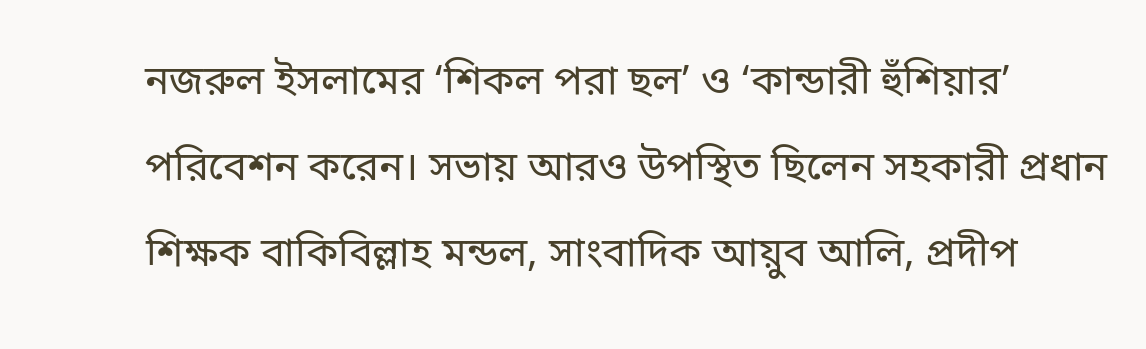নজরুল ইসলামের ‘শিকল পরা ছল’ ও ‘কান্ডারী হুঁশিয়ার’ পরিবেশন করেন। সভায় আরও উপস্থিত ছিলেন সহকারী প্রধান শিক্ষক বাকিবিল্লাহ মন্ডল, সাংবাদিক আয়ুব আলি, প্রদীপ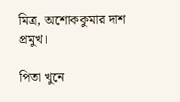মিত্র, অশোককুমার দাশ প্রমুখ।

পিতা খুনে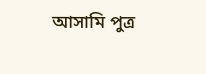আসামি পুত্র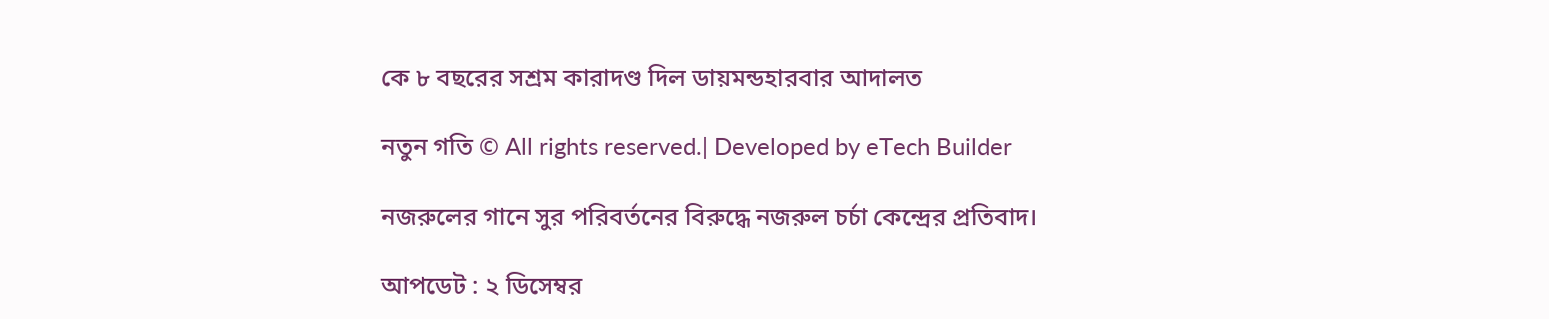কে ৮ বছরের সশ্রম কারাদণ্ড দিল ডায়মন্ডহারবার আদালত

নতুন গতি © All rights reserved.| Developed by eTech Builder

নজরুলের গানে সুর পরিবর্তনের বিরুদ্ধে নজরুল চর্চা কেন্দ্রের প্রতিবাদ।

আপডেট : ২ ডিসেম্বর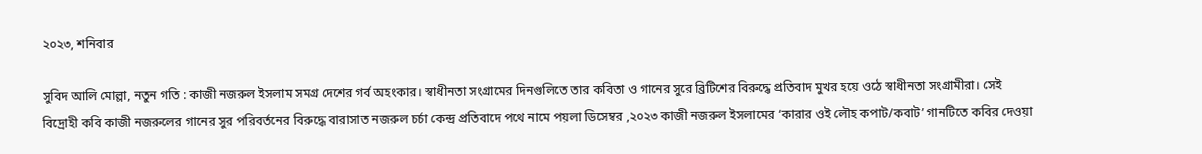২০২৩, শনিবার

সুবিদ আলি মোল্লা, নতুন গতি : কাজী নজরুল ইসলাম সমগ্র দেশের গর্ব অহংকার। স্বাধীনতা সংগ্রামের দিনগুলিতে তার কবিতা ও গানের সুরে ব্রিটিশের বিরুদ্ধে প্রতিবাদ মুখর হয়ে ওঠে স্বাধীনতা সংগ্রামীরা। সেই বিদ্রোহী কবি কাজী নজরুলের গানের সুর পরিবর্তনের বিরুদ্ধে বারাসাত নজরুল চর্চা কেন্দ্র প্রতিবাদে পথে নামে পয়লা ডিসেম্বর ,২০২৩ কাজী নজরুল ইসলামের ‘কারার ওই লৌহ কপাট/কবাট’ গানটিতে কবির দেওয়া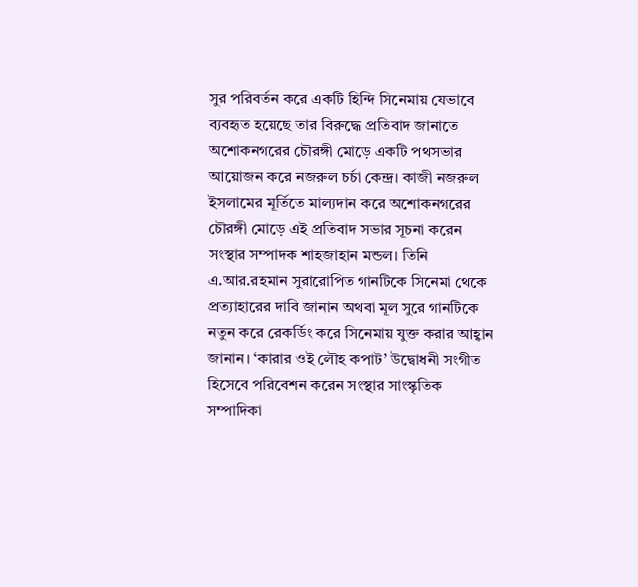সুর পরিবর্তন করে একটি হিন্দি সিনেমায় যেভাবে ব্যবহৃত হয়েছে তার বিরুদ্ধে প্রতিবাদ জানাতে অশোকনগরের চৌরঙ্গী মোড়ে একটি পথসভার আয়োজন করে নজরুল চর্চা কেন্দ্র। কাজী নজরুল ইসলামের মূর্তিতে মাল্যদান করে অশোকনগরের চৌরঙ্গী মোড়ে এই প্রতিবাদ সভার সূচনা করেন সংস্থার সম্পাদক শাহজাহান মন্ডল। তিনি এ.আর.রহমান সুরারোপিত গানটিকে সিনেমা থেকে প্রত্যাহারের দাবি জানান অথবা মূল সুরে গানটিকে নতুন করে রেকর্ডিং করে সিনেমায় যুক্ত করার আহ্বান জানান। ‘কারার ওই লৌহ কপাট’ উদ্বোধনী সংগীত হিসেবে পরিবেশন করেন সংস্থার সাংস্কৃতিক সম্পাদিকা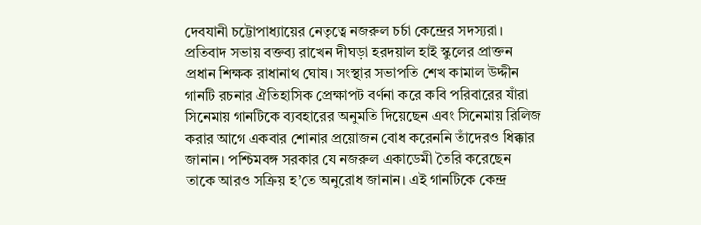দেবযানী চট্টোপাধ্যায়ের নেতৃত্বে নজরুল চর্চা কেন্দ্রের সদস্যরা। প্রতিবাদ সভায় বক্তব্য রাখেন দীঘড়া হরদয়াল হাই স্কুলের প্রাক্তন প্রধান শিক্ষক রাধানাথ ঘোষ। সংস্থার সভাপতি শেখ কামাল উদ্দীন গানটি রচনার ঐতিহাসিক প্রেক্ষাপট বর্ণনা করে কবি পরিবারের যাঁরা সিনেমায় গানটিকে ব্যবহারের অনুমতি দিয়েছেন এবং সিনেমায় রিলিজ করার আগে একবার শোনার প্রয়োজন বোধ করেননি তাঁদেরও ধিক্কার জানান। পশ্চিমবঙ্গ সরকার যে নজরুল একাডেমী তৈরি করেছেন তাকে আরও সক্রিয় হ’তে অনুরোধ জানান। এই গানটিকে কেন্দ্র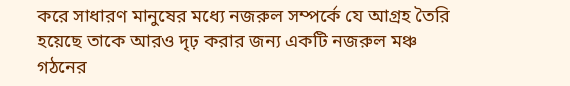করে সাধারণ মানুষের মধ্যে নজরুল সম্পর্কে যে আগ্ৰহ তৈরি হয়েছে তাকে আরও দৃঢ় করার জন্য একটি নজরুল মঞ্চ গঠনের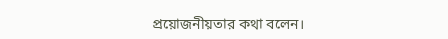প্রয়োজনীয়তার কথা বলেন।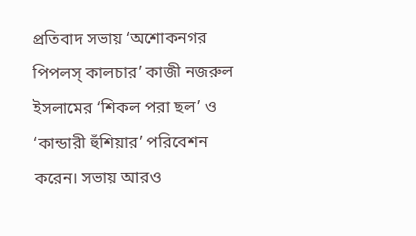প্রতিবাদ সভায় ‘অশোকনগর পিপলস্ কালচার’ কাজী নজরুল ইসলামের ‘শিকল পরা ছল’ ও ‘কান্ডারী হুঁশিয়ার’ পরিবেশন করেন। সভায় আরও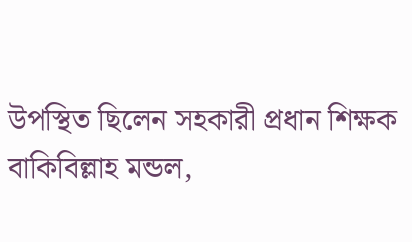উপস্থিত ছিলেন সহকারী প্রধান শিক্ষক বাকিবিল্লাহ মন্ডল,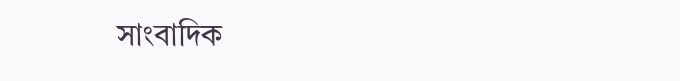সাংবাদিক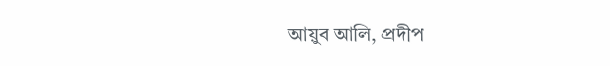আয়ুব আলি, প্রদীপ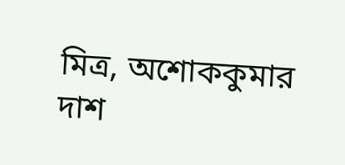মিত্র, অশোককুমার দাশ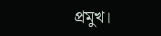প্রমুখ।